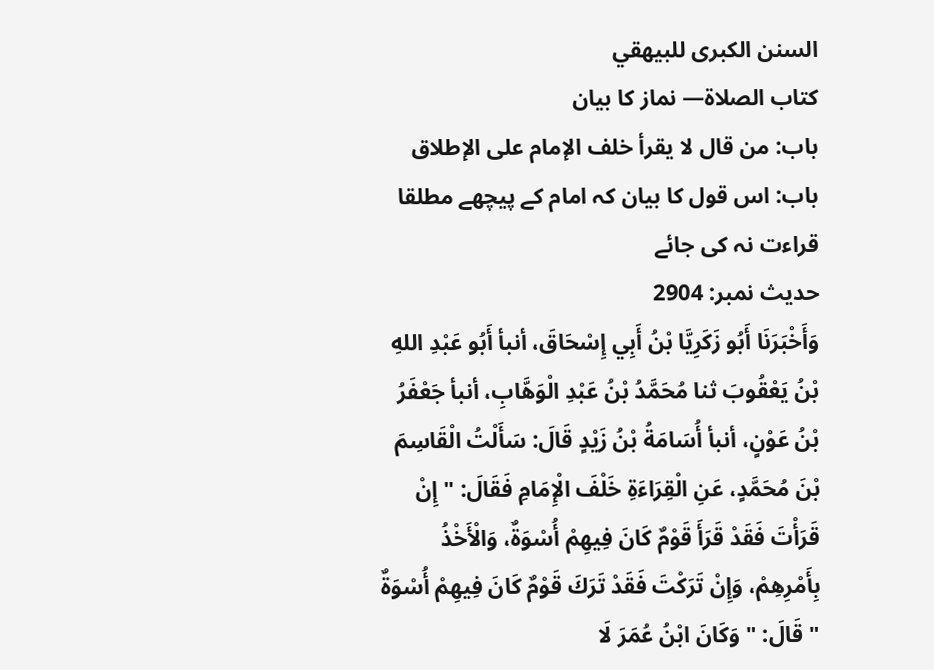السنن الكبرى للبيهقي
كتاب الصلاة— نماز کا بیان
باب: من قال لا يقرأ خلف الإمام على الإطلاق باب: اس قول کا بیان کہ امام کے پیچھے مطلقا قراءت نہ کی جائے
حدیث نمبر: 2904
وَأَخْبَرَنَا أَبُو زَكَرِيَّا بْنُ أَبِي إِسْحَاقَ، أنبأ أَبُو عَبْدِ اللهِ بْنُ يَعْقُوبَ ثنا مُحَمَّدُ بْنُ عَبْدِ الْوَهَّابِ، أنبأ جَعْفَرُ بْنُ عَوْنٍ، أنبأ أُسَامَةُ بْنُ زَيْدٍ قَالَ: سَأَلْتُ الْقَاسِمَ بْنَ مُحَمَّدٍ، عَنِ الْقِرَاءَةِ خَلْفَ الْإِمَامِ فَقَالَ: " إِنْ قَرَأْتَ فَقَدْ قَرَأَ قَوْمٌ كَانَ فِيهِمْ أُسْوَةٌ، وَالْأَخْذُ بِأَمْرِهِمْ، وَإِنْ تَرَكْتَ فَقَدْ تَرَكَ قَوْمٌ كَانَ فِيهِمْ أُسْوَةٌ " قَالَ: " وَكَانَ ابْنُ عُمَرَ لَا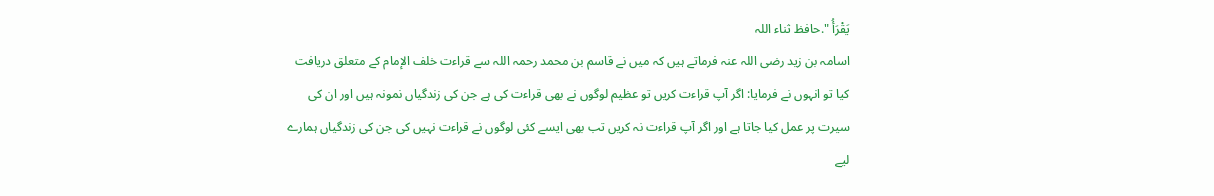يَقْرَأُ ".حافظ ثناء اللہ
اسامہ بن زید رضی اللہ عنہ فرماتے ہیں کہ میں نے قاسم بن محمد رحمہ اللہ سے قراءت خلف الإمام کے متعلق دریافت کیا تو انہوں نے فرمایا: اگر آپ قراءت کریں تو عظیم لوگوں نے بھی قراءت کی ہے جن کی زندگیاں نمونہ ہیں اور ان کی سیرت پر عمل کیا جاتا ہے اور اگر آپ قراءت نہ کریں تب بھی ایسے کئی لوگوں نے قراءت نہیں کی جن کی زندگیاں ہمارے لیے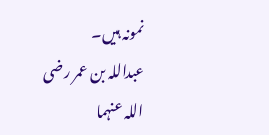نمونہ ہیں۔
عبداللہ بن عمر رضی اللہ عنہما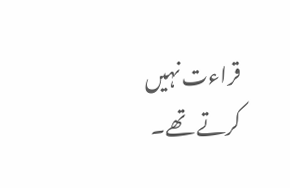قراءت نہیں کرتے تھے۔